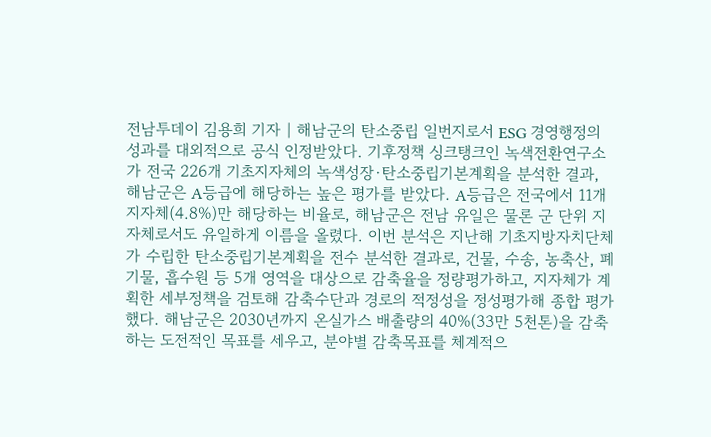전남투데이 김용희 기자 | 해남군의 탄소중립 일번지로서 ESG 경영행정의 성과를 대외적으로 공식 인정받았다. 기후정책 싱크탱크인 녹색전환연구소가 전국 226개 기초지자체의 녹색성장·탄소중립기본계획을 분석한 결과, 해남군은 A등급에 해당하는 높은 평가를 받았다. A등급은 전국에서 11개 지자체(4.8%)만 해당하는 비율로, 해남군은 전남 유일은 물론 군 단위 지자체로서도 유일하게 이름을 올렸다. 이번 분석은 지난해 기초지방자치단체가 수립한 탄소중립기본계획을 전수 분석한 결과로, 건물, 수송, 농축산, 폐기물, 흡수원 등 5개 영역을 대상으로 감축율을 정량평가하고, 지자체가 계획한 세부정책을 검토해 감축수단과 경로의 적정성을 정성평가해 종합 평가했다. 해남군은 2030년까지 온실가스 배출량의 40%(33만 5천톤)을 감축하는 도전적인 목표를 세우고, 분야별 감축목표를 체계적으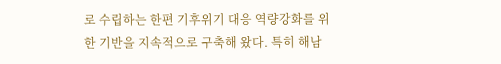로 수립하는 한편 기후위기 대응 역량강화를 위한 기반을 지속적으로 구축해 왔다. 특히 해남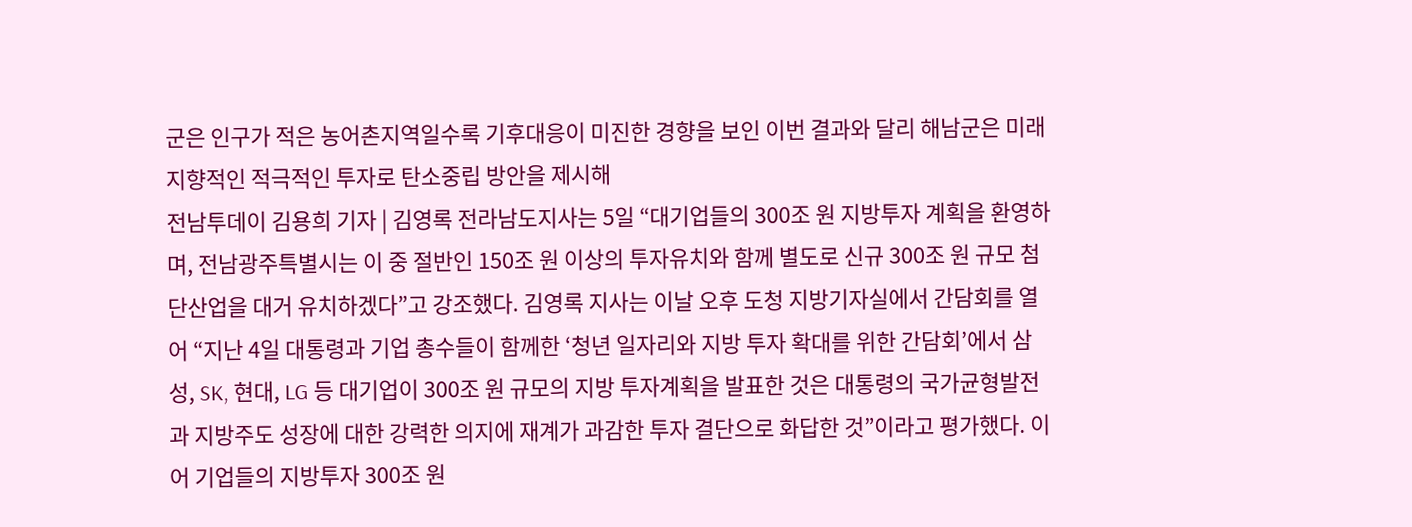군은 인구가 적은 농어촌지역일수록 기후대응이 미진한 경향을 보인 이번 결과와 달리 해남군은 미래지향적인 적극적인 투자로 탄소중립 방안을 제시해
전남투데이 김용희 기자 | 김영록 전라남도지사는 5일 “대기업들의 300조 원 지방투자 계획을 환영하며, 전남광주특별시는 이 중 절반인 150조 원 이상의 투자유치와 함께 별도로 신규 300조 원 규모 첨단산업을 대거 유치하겠다”고 강조했다. 김영록 지사는 이날 오후 도청 지방기자실에서 간담회를 열어 “지난 4일 대통령과 기업 총수들이 함께한 ‘청년 일자리와 지방 투자 확대를 위한 간담회’에서 삼성, SK, 현대, LG 등 대기업이 300조 원 규모의 지방 투자계획을 발표한 것은 대통령의 국가균형발전과 지방주도 성장에 대한 강력한 의지에 재계가 과감한 투자 결단으로 화답한 것”이라고 평가했다. 이어 기업들의 지방투자 300조 원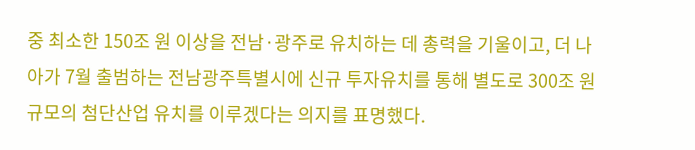중 최소한 150조 원 이상을 전남·광주로 유치하는 데 총력을 기울이고, 더 나아가 7월 출범하는 전남광주특별시에 신규 투자유치를 통해 별도로 300조 원 규모의 첨단산업 유치를 이루겠다는 의지를 표명했다.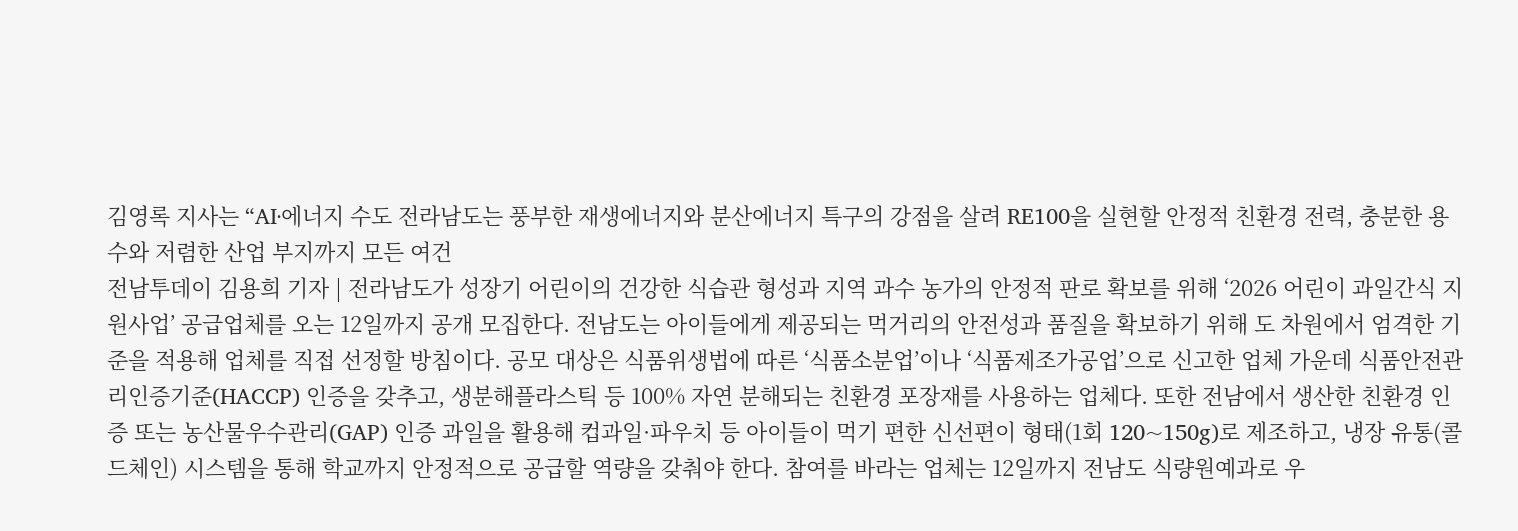김영록 지사는 “AI·에너지 수도 전라남도는 풍부한 재생에너지와 분산에너지 특구의 강점을 살려 RE100을 실현할 안정적 친환경 전력, 충분한 용수와 저렴한 산업 부지까지 모든 여건
전남투데이 김용희 기자 | 전라남도가 성장기 어린이의 건강한 식습관 형성과 지역 과수 농가의 안정적 판로 확보를 위해 ‘2026 어린이 과일간식 지원사업’ 공급업체를 오는 12일까지 공개 모집한다. 전남도는 아이들에게 제공되는 먹거리의 안전성과 품질을 확보하기 위해 도 차원에서 엄격한 기준을 적용해 업체를 직접 선정할 방침이다. 공모 대상은 식품위생법에 따른 ‘식품소분업’이나 ‘식품제조가공업’으로 신고한 업체 가운데 식품안전관리인증기준(HACCP) 인증을 갖추고, 생분해플라스틱 등 100% 자연 분해되는 친환경 포장재를 사용하는 업체다. 또한 전남에서 생산한 친환경 인증 또는 농산물우수관리(GAP) 인증 과일을 활용해 컵과일·파우치 등 아이들이 먹기 편한 신선편이 형태(1회 120~150g)로 제조하고, 냉장 유통(콜드체인) 시스템을 통해 학교까지 안정적으로 공급할 역량을 갖춰야 한다. 참여를 바라는 업체는 12일까지 전남도 식량원예과로 우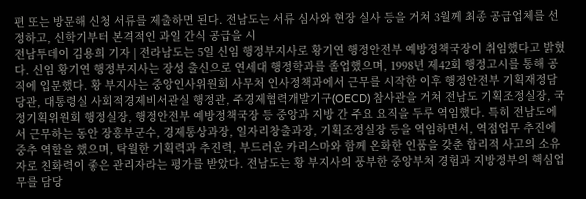편 또는 방문해 신청 서류를 제출하면 된다. 전남도는 서류 심사와 현장 실사 등을 거쳐 3월께 최종 공급업체를 선정하고, 신학기부터 본격적인 과일 간식 공급을 시
전남투데이 김용희 기자 | 전라남도는 5일 신임 행정부지사로 황기연 행정안전부 예방정책국장이 취임했다고 밝혔다. 신임 황기연 행정부지사는 장성 출신으로 연세대 행정학과를 졸업했으며, 1998년 제42회 행정고시를 통해 공직에 입문했다. 황 부지사는 중앙인사위원회 사무처 인사정책과에서 근무를 시작한 이후 행정안전부 기획재정담당관, 대통령실 사회적경제비서관실 행정관, 주경제협력개발기구(OECD) 참사관을 거쳐 전남도 기획조정실장, 국정기획위원회 행정실장, 행정안전부 예방정책국장 등 중앙과 지방 간 주요 요직을 두루 역임했다. 특히 전남도에서 근무하는 동안 장흥부군수, 경제통상과장, 일자리창출과장, 기획조정실장 등을 역임하면서, 역점업무 추진에 중추 역할을 했으며, 탁월한 기획력과 추진력, 부드러운 카리스마와 함께 온화한 인품을 갖춘 합리적 사고의 소유자로 친화력이 좋은 관리자라는 평가를 받았다. 전남도는 황 부지사의 풍부한 중앙부처 경험과 지방정부의 핵심업무를 담당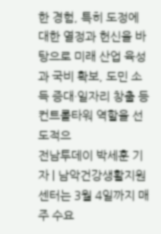한 경험, 특히 도정에 대한 열정과 헌신을 바탕으로 미래 산업 육성과 국비 확보, 도민 소득 증대·일자리 창출 등 컨트롤타워 역할을 선도적으
전남투데이 박세훈 기자 | 남악건강생활지원센터는 3월 4일까지 매주 수요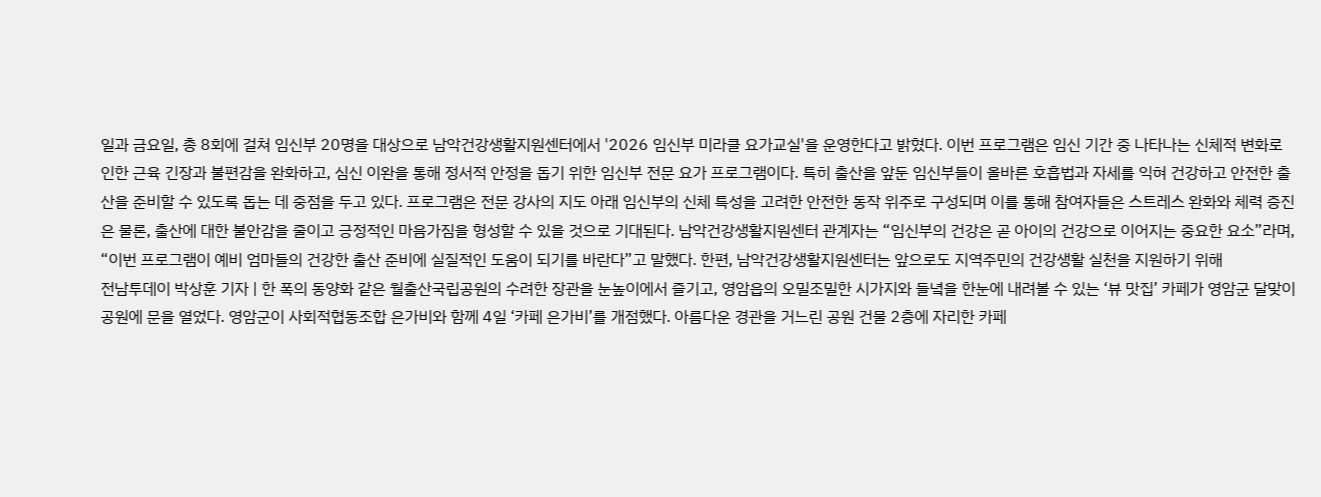일과 금요일, 총 8회에 걸쳐 임신부 20명을 대상으로 남악건강생활지원센터에서 '2026 임신부 미라클 요가교실'을 운영한다고 밝혔다. 이번 프로그램은 임신 기간 중 나타나는 신체적 변화로 인한 근육 긴장과 불편감을 완화하고, 심신 이완을 통해 정서적 안정을 돕기 위한 임신부 전문 요가 프로그램이다. 특히 출산을 앞둔 임신부들이 올바른 호흡법과 자세를 익혀 건강하고 안전한 출산을 준비할 수 있도록 돕는 데 중점을 두고 있다. 프로그램은 전문 강사의 지도 아래 임신부의 신체 특성을 고려한 안전한 동작 위주로 구성되며 이를 통해 참여자들은 스트레스 완화와 체력 증진은 물론, 출산에 대한 불안감을 줄이고 긍정적인 마음가짐을 형성할 수 있을 것으로 기대된다. 남악건강생활지원센터 관계자는 “임신부의 건강은 곧 아이의 건강으로 이어지는 중요한 요소”라며, “이번 프로그램이 예비 엄마들의 건강한 출산 준비에 실질적인 도움이 되기를 바란다”고 말했다. 한편, 남악건강생활지원센터는 앞으로도 지역주민의 건강생활 실천을 지원하기 위해
전남투데이 박상훈 기자 | 한 폭의 동양화 같은 월출산국립공원의 수려한 장관을 눈높이에서 즐기고, 영암읍의 오밀조밀한 시가지와 들녘을 한눈에 내려볼 수 있는 ‘뷰 맛집’ 카페가 영암군 달맞이공원에 문을 열었다. 영암군이 사회적협동조합 은가비와 함께 4일 ‘카페 은가비’를 개점했다. 아름다운 경관을 거느린 공원 건물 2층에 자리한 카페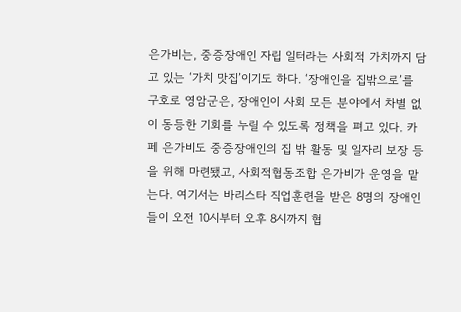은가비는, 중증장애인 자립 일터라는 사회적 가치까지 담고 있는 ‘가치 맛집’이기도 하다. ‘장애인을 집밖으로’를 구호로 영암군은, 장애인이 사회 모든 분야에서 차별 없이 동등한 기회를 누릴 수 있도록 정책을 펴고 있다. 카페 은가비도 중증장애인의 집 밖 활동 및 일자리 보장 등을 위해 마련됐고, 사회적협동조합 은가비가 운영을 맡는다. 여기서는 바리스타 직업훈련을 받은 8명의 장애인들이 오전 10시부터 오후 8시까지 협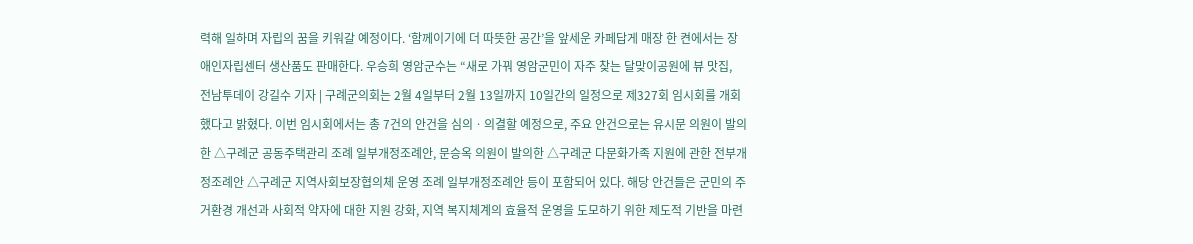력해 일하며 자립의 꿈을 키워갈 예정이다. ‘함께이기에 더 따뜻한 공간’을 앞세운 카페답게 매장 한 켠에서는 장애인자립센터 생산품도 판매한다. 우승희 영암군수는 “새로 가꿔 영암군민이 자주 찾는 달맞이공원에 뷰 맛집,
전남투데이 강길수 기자 | 구례군의회는 2월 4일부터 2월 13일까지 10일간의 일정으로 제327회 임시회를 개회했다고 밝혔다. 이번 임시회에서는 총 7건의 안건을 심의ㆍ의결할 예정으로, 주요 안건으로는 유시문 의원이 발의한 △구례군 공동주택관리 조례 일부개정조례안, 문승옥 의원이 발의한 △구례군 다문화가족 지원에 관한 전부개정조례안 △구례군 지역사회보장협의체 운영 조례 일부개정조례안 등이 포함되어 있다. 해당 안건들은 군민의 주거환경 개선과 사회적 약자에 대한 지원 강화, 지역 복지체계의 효율적 운영을 도모하기 위한 제도적 기반을 마련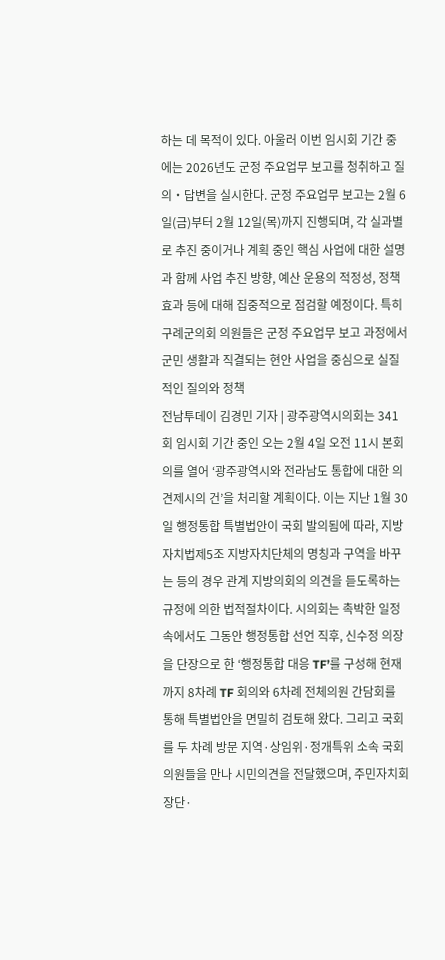하는 데 목적이 있다. 아울러 이번 임시회 기간 중에는 2026년도 군정 주요업무 보고를 청취하고 질의・답변을 실시한다. 군정 주요업무 보고는 2월 6일(금)부터 2월 12일(목)까지 진행되며, 각 실과별로 추진 중이거나 계획 중인 핵심 사업에 대한 설명과 함께 사업 추진 방향, 예산 운용의 적정성, 정책 효과 등에 대해 집중적으로 점검할 예정이다. 특히 구례군의회 의원들은 군정 주요업무 보고 과정에서 군민 생활과 직결되는 현안 사업을 중심으로 실질적인 질의와 정책
전남투데이 김경민 기자 | 광주광역시의회는 341회 임시회 기간 중인 오는 2월 4일 오전 11시 본회의를 열어 ‘광주광역시와 전라남도 통합에 대한 의견제시의 건’을 처리할 계획이다. 이는 지난 1월 30일 행정통합 특별법안이 국회 발의됨에 따라, 지방자치법제5조 지방자치단체의 명칭과 구역을 바꾸는 등의 경우 관계 지방의회의 의견을 듣도록하는 규정에 의한 법적절차이다. 시의회는 촉박한 일정 속에서도 그동안 행정통합 선언 직후, 신수정 의장을 단장으로 한 ‘행정통합 대응 TF’를 구성해 현재까지 8차례 TF 회의와 6차례 전체의원 간담회를 통해 특별법안을 면밀히 검토해 왔다. 그리고 국회를 두 차례 방문 지역·상임위·정개특위 소속 국회의원들을 만나 시민의견을 전달했으며, 주민자치회장단·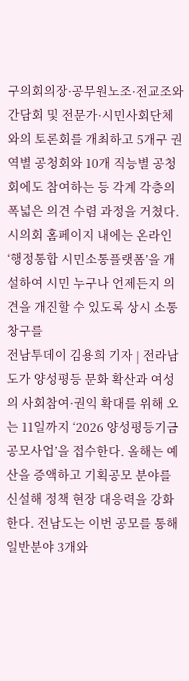구의회의장·공무원노조·전교조와 간담회 및 전문가·시민사회단체와의 토론회를 개최하고 5개구 권역별 공청회와 10개 직능별 공청회에도 참여하는 등 각계 각층의 폭넓은 의견 수렴 과정을 거쳤다. 시의회 홈페이지 내에는 온라인 ‘행정통합 시민소통플랫폼’을 개설하여 시민 누구나 언제든지 의견을 개진할 수 있도록 상시 소통 창구를
전남투데이 김용희 기자 | 전라남도가 양성평등 문화 확산과 여성의 사회참여·권익 확대를 위해 오는 11일까지 ‘2026 양성평등기금 공모사업’을 접수한다. 올해는 예산을 증액하고 기획공모 분야를 신설해 정책 현장 대응력을 강화한다. 전남도는 이번 공모를 통해 일반분야 3개와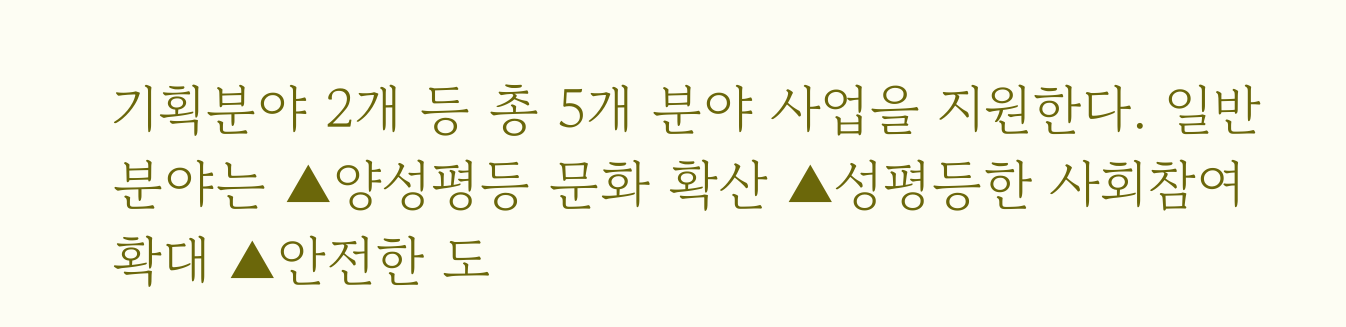기획분야 2개 등 총 5개 분야 사업을 지원한다. 일반분야는 ▲양성평등 문화 확산 ▲성평등한 사회참여 확대 ▲안전한 도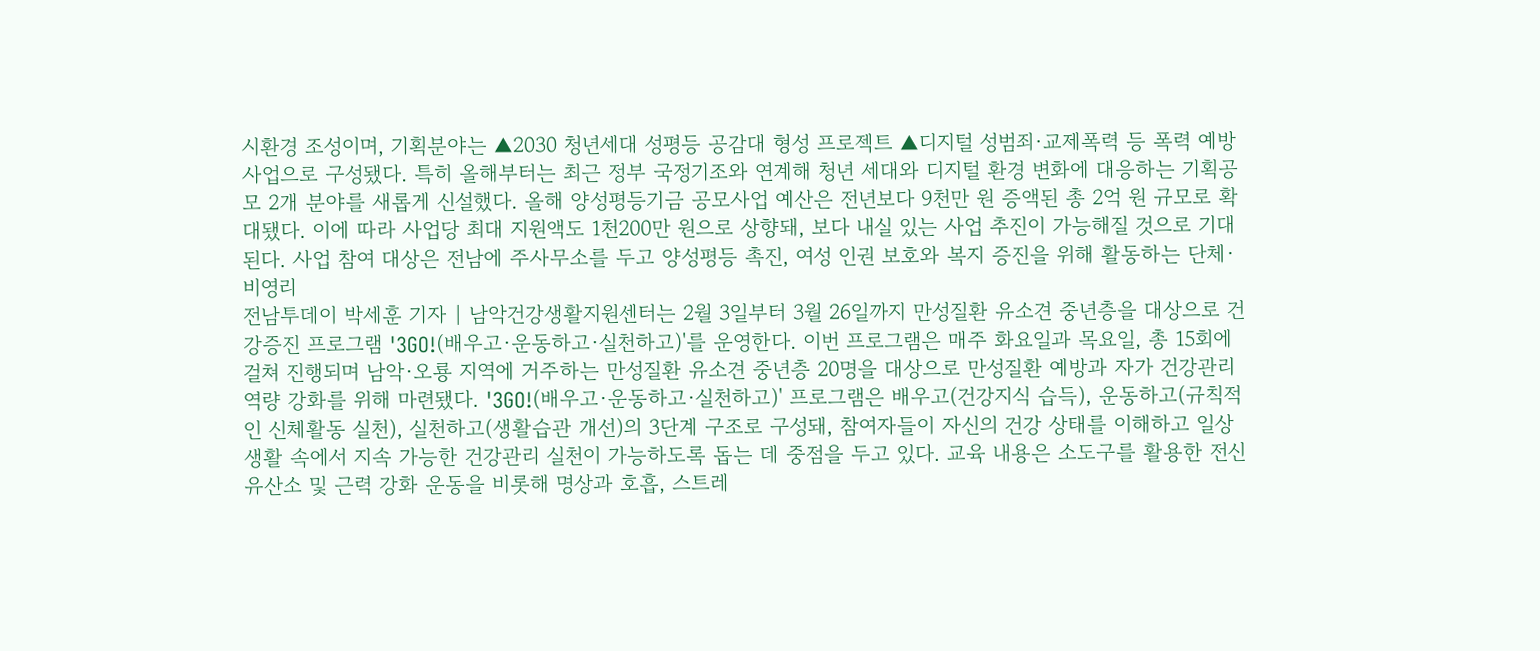시환경 조성이며, 기획분야는 ▲2030 청년세대 성평등 공감대 형성 프로젝트 ▲디지털 성범죄·교제폭력 등 폭력 예방 사업으로 구성됐다. 특히 올해부터는 최근 정부 국정기조와 연계해 청년 세대와 디지털 환경 변화에 대응하는 기획공모 2개 분야를 새롭게 신설했다. 올해 양성평등기금 공모사업 예산은 전년보다 9천만 원 증액된 총 2억 원 규모로 확대됐다. 이에 따라 사업당 최대 지원액도 1천200만 원으로 상향돼, 보다 내실 있는 사업 추진이 가능해질 것으로 기대된다. 사업 참여 대상은 전남에 주사무소를 두고 양성평등 촉진, 여성 인권 보호와 복지 증진을 위해 활동하는 단체·비영리
전남투데이 박세훈 기자 | 남악건강생활지원센터는 2월 3일부터 3월 26일까지 만성질환 유소견 중년층을 대상으로 건강증진 프로그램 '3GO!(배우고·운동하고·실천하고)'를 운영한다. 이번 프로그램은 매주 화요일과 목요일, 총 15회에 걸쳐 진행되며 남악·오룡 지역에 거주하는 만성질환 유소견 중년층 20명을 대상으로 만성질환 예방과 자가 건강관리 역량 강화를 위해 마련됐다. '3GO!(배우고·운동하고·실천하고)' 프로그램은 배우고(건강지식 습득), 운동하고(규칙적인 신체활동 실천), 실천하고(생활습관 개선)의 3단계 구조로 구성돼, 참여자들이 자신의 건강 상태를 이해하고 일상생활 속에서 지속 가능한 건강관리 실천이 가능하도록 돕는 데 중점을 두고 있다. 교육 내용은 소도구를 활용한 전신 유산소 및 근력 강화 운동을 비롯해 명상과 호흡, 스트레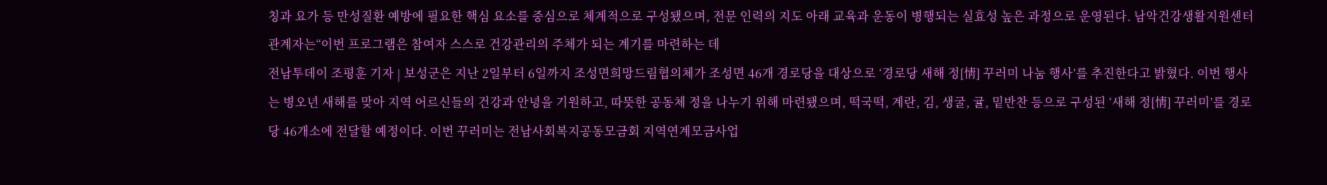칭과 요가 등 만성질환 예방에 필요한 핵심 요소를 중심으로 체계적으로 구성됐으며, 전문 인력의 지도 아래 교육과 운동이 병행되는 실효성 높은 과정으로 운영된다. 남악건강생활지원센터 관계자는“이번 프로그램은 참여자 스스로 건강관리의 주체가 되는 계기를 마련하는 데
전남투데이 조평훈 기자 | 보성군은 지난 2일부터 6일까지 조성면희망드림협의체가 조성면 46개 경로당을 대상으로 ‘경로당 새해 정[情] 꾸러미 나눔 행사’를 추진한다고 밝혔다. 이번 행사는 병오년 새해를 맞아 지역 어르신들의 건강과 안녕을 기원하고, 따뜻한 공동체 정을 나누기 위해 마련됐으며, 떡국떡, 계란, 김, 생굴, 귤, 밑반찬 등으로 구성된 ‘새해 정[情] 꾸러미’를 경로당 46개소에 전달할 예정이다. 이번 꾸러미는 전남사회복지공동모금회 지역연계모금사업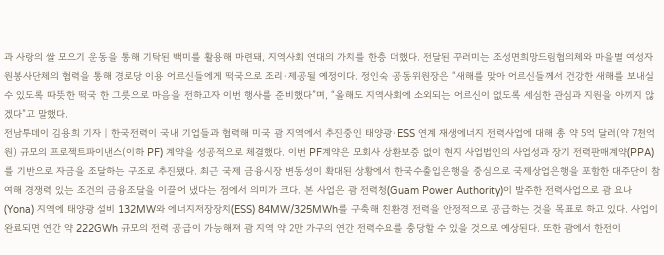과 사랑의 쌀 모으기 운동을 통해 기탁된 백미를 활용해 마련돼, 지역사회 연대의 가치를 한층 더했다. 전달된 꾸러미는 조성면희망드림협의체와 마을별 여성자원봉사단체의 협력을 통해 경로당 이용 어르신들에게 떡국으로 조리·제공될 예정이다. 정인숙 공동위원장은 “새해를 맞아 어르신들께서 건강한 새해를 보내실 수 있도록 따뜻한 떡국 한 그릇으로 마음을 전하고자 이번 행사를 준비했다”며, “올해도 지역사회에 소외되는 어르신이 없도록 세심한 관심과 지원을 아끼지 않겠다”고 말했다.
전남투데이 김용희 기자 | 한국전력이 국내 기업들과 협력해 미국 괌 지역에서 추진중인 태양광·ESS 연계 재생에너지 전력사업에 대해 총 약 5억 달러(약 7천억원) 규모의 프로젝트파이낸스(이하 PF) 계약을 성공적으로 체결했다. 이번 PF계약은 모회사 상환보증 없이 현지 사업법인의 사업성과 장기 전력판매계약(PPA)를 기반으로 자금을 조달하는 구조로 추진됐다. 최근 국제 금융시장 변동성이 확대된 상황에서 한국수출입은행을 중심으로 국제상업은행을 포함한 대주단이 참여해 경쟁력 있는 조건의 금융조달을 이끌어 냈다는 점에서 의미가 크다. 본 사업은 괌 전력청(Guam Power Authority)이 발주한 전력사업으로 괌 요나(Yona) 지역에 태양광 설비 132MW와 에너지저장장치(ESS) 84MW/325MWh를 구축해 친환경 전력을 안정적으로 공급하는 것을 목표로 하고 있다. 사업이 완료되면 연간 약 222GWh 규모의 전력 공급이 가능해져 괌 지역 약 2만 가구의 연간 전력수요를 충당할 수 있을 것으로 예상된다. 또한 괌에서 한전이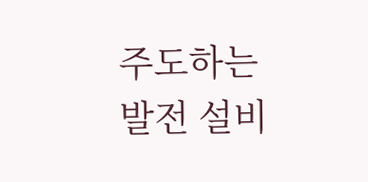주도하는 발전 설비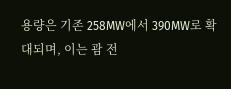용량은 기존 258MW에서 390MW로 확대되며, 이는 괌 전